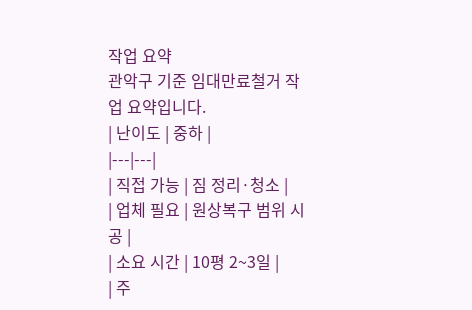작업 요약
관악구 기준 임대만료철거 작업 요약입니다.
| 난이도 | 중하 |
|---|---|
| 직접 가능 | 짐 정리·청소 |
| 업체 필요 | 원상복구 범위 시공 |
| 소요 시간 | 10평 2~3일 |
| 주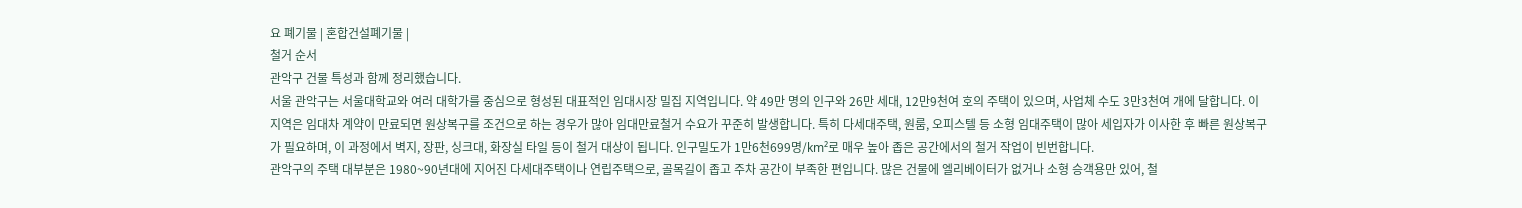요 폐기물 | 혼합건설폐기물 |
철거 순서
관악구 건물 특성과 함께 정리했습니다.
서울 관악구는 서울대학교와 여러 대학가를 중심으로 형성된 대표적인 임대시장 밀집 지역입니다. 약 49만 명의 인구와 26만 세대, 12만9천여 호의 주택이 있으며, 사업체 수도 3만3천여 개에 달합니다. 이 지역은 임대차 계약이 만료되면 원상복구를 조건으로 하는 경우가 많아 임대만료철거 수요가 꾸준히 발생합니다. 특히 다세대주택, 원룸, 오피스텔 등 소형 임대주택이 많아 세입자가 이사한 후 빠른 원상복구가 필요하며, 이 과정에서 벽지, 장판, 싱크대, 화장실 타일 등이 철거 대상이 됩니다. 인구밀도가 1만6천699명/km²로 매우 높아 좁은 공간에서의 철거 작업이 빈번합니다.
관악구의 주택 대부분은 1980~90년대에 지어진 다세대주택이나 연립주택으로, 골목길이 좁고 주차 공간이 부족한 편입니다. 많은 건물에 엘리베이터가 없거나 소형 승객용만 있어, 철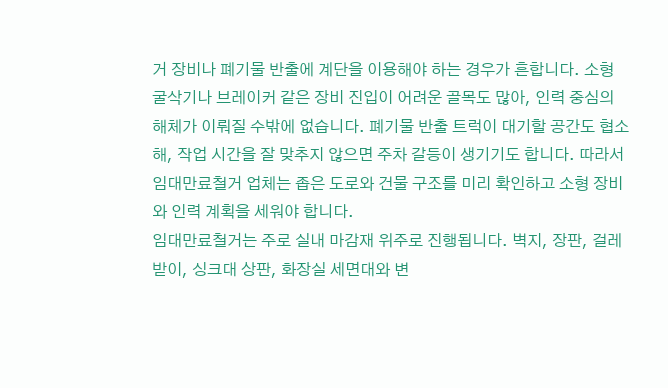거 장비나 폐기물 반출에 계단을 이용해야 하는 경우가 흔합니다. 소형 굴삭기나 브레이커 같은 장비 진입이 어려운 골목도 많아, 인력 중심의 해체가 이뤄질 수밖에 없습니다. 폐기물 반출 트럭이 대기할 공간도 협소해, 작업 시간을 잘 맞추지 않으면 주차 갈등이 생기기도 합니다. 따라서 임대만료철거 업체는 좁은 도로와 건물 구조를 미리 확인하고 소형 장비와 인력 계획을 세워야 합니다.
임대만료철거는 주로 실내 마감재 위주로 진행됩니다. 벽지, 장판, 걸레받이, 싱크대 상판, 화장실 세면대와 변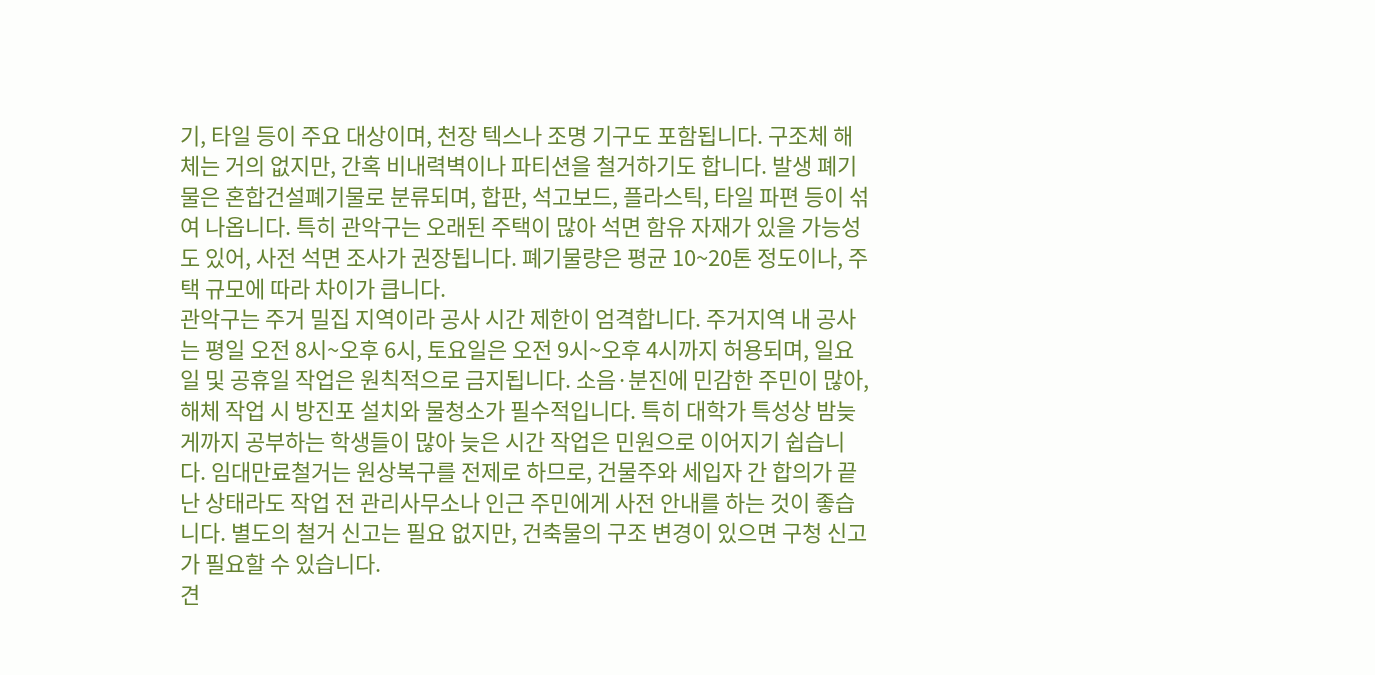기, 타일 등이 주요 대상이며, 천장 텍스나 조명 기구도 포함됩니다. 구조체 해체는 거의 없지만, 간혹 비내력벽이나 파티션을 철거하기도 합니다. 발생 폐기물은 혼합건설폐기물로 분류되며, 합판, 석고보드, 플라스틱, 타일 파편 등이 섞여 나옵니다. 특히 관악구는 오래된 주택이 많아 석면 함유 자재가 있을 가능성도 있어, 사전 석면 조사가 권장됩니다. 폐기물량은 평균 10~20톤 정도이나, 주택 규모에 따라 차이가 큽니다.
관악구는 주거 밀집 지역이라 공사 시간 제한이 엄격합니다. 주거지역 내 공사는 평일 오전 8시~오후 6시, 토요일은 오전 9시~오후 4시까지 허용되며, 일요일 및 공휴일 작업은 원칙적으로 금지됩니다. 소음·분진에 민감한 주민이 많아, 해체 작업 시 방진포 설치와 물청소가 필수적입니다. 특히 대학가 특성상 밤늦게까지 공부하는 학생들이 많아 늦은 시간 작업은 민원으로 이어지기 쉽습니다. 임대만료철거는 원상복구를 전제로 하므로, 건물주와 세입자 간 합의가 끝난 상태라도 작업 전 관리사무소나 인근 주민에게 사전 안내를 하는 것이 좋습니다. 별도의 철거 신고는 필요 없지만, 건축물의 구조 변경이 있으면 구청 신고가 필요할 수 있습니다.
견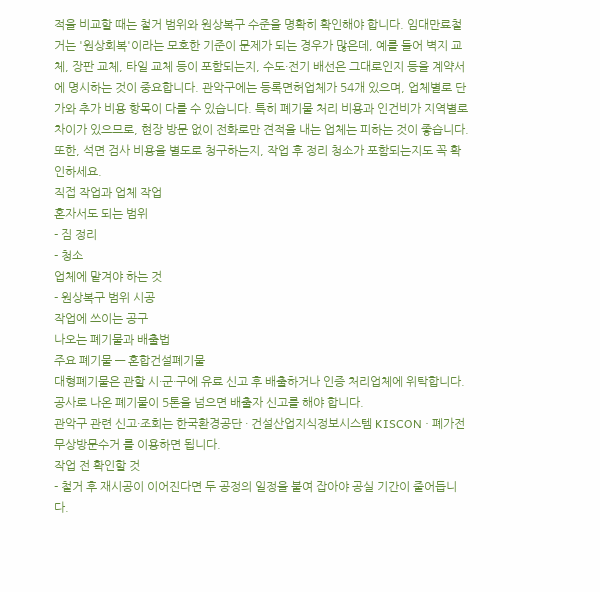적을 비교할 때는 철거 범위와 원상복구 수준을 명확히 확인해야 합니다. 임대만료철거는 '원상회복'이라는 모호한 기준이 문제가 되는 경우가 많은데, 예를 들어 벽지 교체, 장판 교체, 타일 교체 등이 포함되는지, 수도·전기 배선은 그대로인지 등을 계약서에 명시하는 것이 중요합니다. 관악구에는 등록면허업체가 54개 있으며, 업체별로 단가와 추가 비용 항목이 다를 수 있습니다. 특히 폐기물 처리 비용과 인건비가 지역별로 차이가 있으므로, 현장 방문 없이 전화로만 견적을 내는 업체는 피하는 것이 좋습니다. 또한, 석면 검사 비용을 별도로 청구하는지, 작업 후 정리 청소가 포함되는지도 꼭 확인하세요.
직접 작업과 업체 작업
혼자서도 되는 범위
- 짐 정리
- 청소
업체에 맡겨야 하는 것
- 원상복구 범위 시공
작업에 쓰이는 공구
나오는 폐기물과 배출법
주요 폐기물 — 혼합건설폐기물
대형폐기물은 관할 시·군·구에 유료 신고 후 배출하거나 인증 처리업체에 위탁합니다.
공사로 나온 폐기물이 5톤을 넘으면 배출자 신고를 해야 합니다.
관악구 관련 신고·조회는 한국환경공단 · 건설산업지식정보시스템 KISCON · 폐가전 무상방문수거 를 이용하면 됩니다.
작업 전 확인할 것
- 철거 후 재시공이 이어진다면 두 공정의 일정을 붙여 잡아야 공실 기간이 줄어듭니다.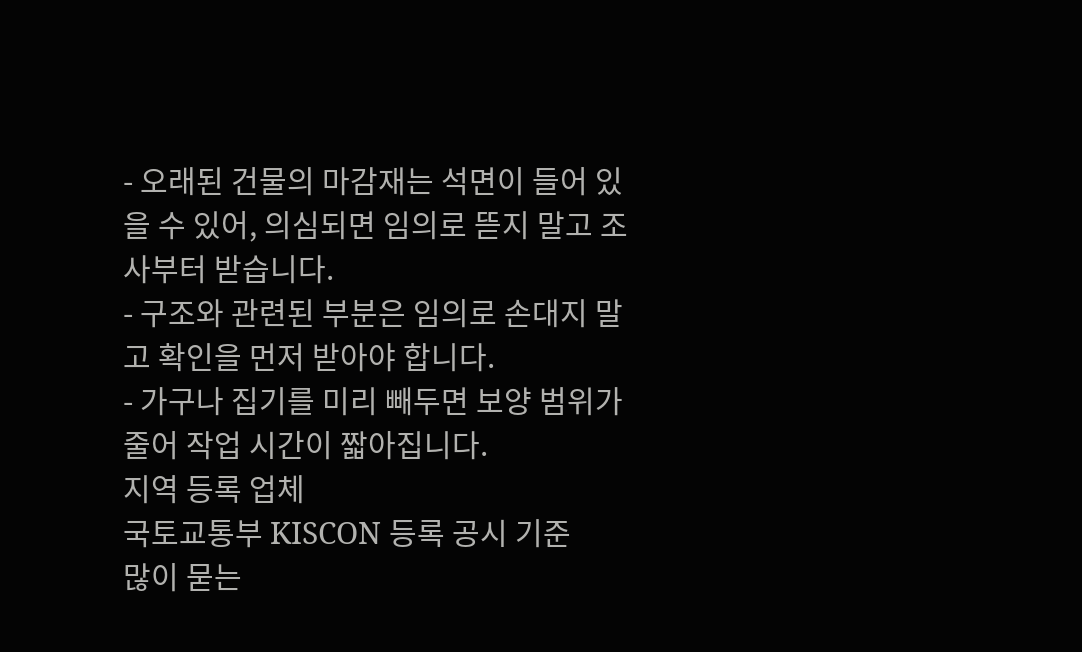- 오래된 건물의 마감재는 석면이 들어 있을 수 있어, 의심되면 임의로 뜯지 말고 조사부터 받습니다.
- 구조와 관련된 부분은 임의로 손대지 말고 확인을 먼저 받아야 합니다.
- 가구나 집기를 미리 빼두면 보양 범위가 줄어 작업 시간이 짧아집니다.
지역 등록 업체
국토교통부 KISCON 등록 공시 기준
많이 묻는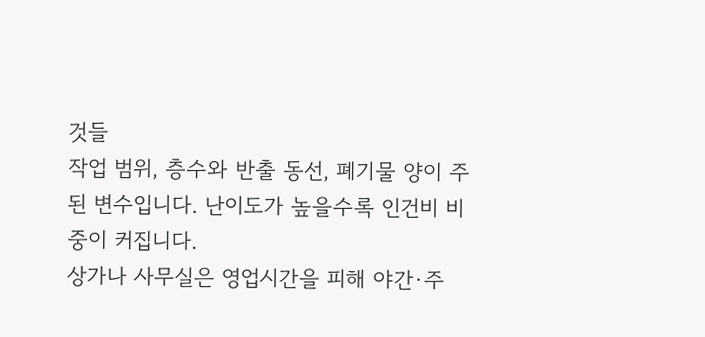것들
작업 범위, 층수와 반출 동선, 폐기물 양이 주된 변수입니다. 난이도가 높을수록 인건비 비중이 커집니다.
상가나 사무실은 영업시간을 피해 야간·주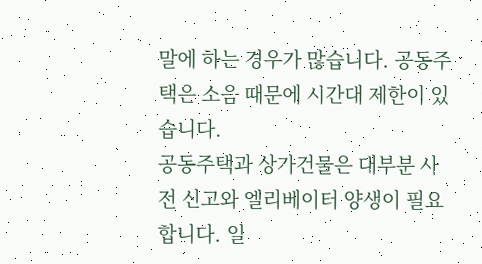말에 하는 경우가 많습니다. 공동주택은 소음 때문에 시간대 제한이 있습니다.
공동주택과 상가건물은 대부분 사전 신고와 엘리베이터 양생이 필요합니다. 일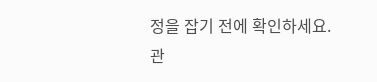정을 잡기 전에 확인하세요.
관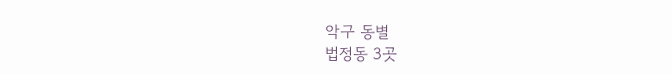악구 동별
법정동 3곳